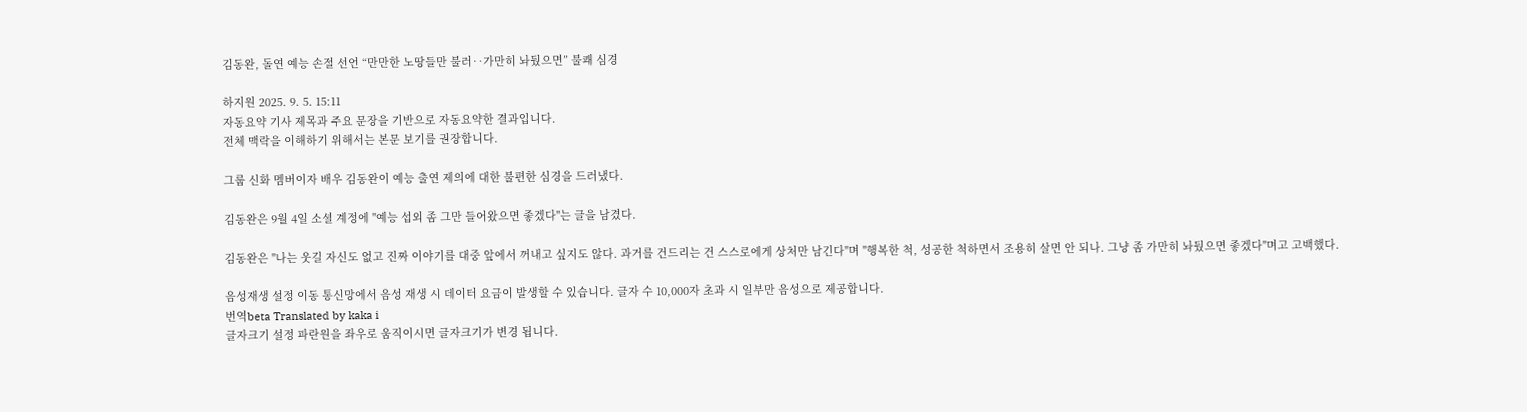김동완, 돌연 예능 손절 선언 “만만한 노땅들만 불러‥가만히 놔뒀으면” 불쾌 심경

하지원 2025. 9. 5. 15:11
자동요약 기사 제목과 주요 문장을 기반으로 자동요약한 결과입니다.
전체 맥락을 이해하기 위해서는 본문 보기를 권장합니다.

그룹 신화 멤버이자 배우 김동완이 예능 출연 제의에 대한 불편한 심경을 드러냈다.

김동완은 9월 4일 소셜 계정에 "예능 섭외 좀 그만 들어왔으면 좋겠다"는 글을 남겼다.

김동완은 "나는 웃길 자신도 없고 진짜 이야기를 대중 앞에서 꺼내고 싶지도 않다. 과거를 건드리는 건 스스로에게 상처만 남긴다"며 "행복한 척, 성공한 척하면서 조용히 살면 안 되나. 그냥 좀 가만히 놔뒀으면 좋겠다"며고 고백했다.

음성재생 설정 이동 통신망에서 음성 재생 시 데이터 요금이 발생할 수 있습니다. 글자 수 10,000자 초과 시 일부만 음성으로 제공합니다.
번역beta Translated by kaka i
글자크기 설정 파란원을 좌우로 움직이시면 글자크기가 변경 됩니다.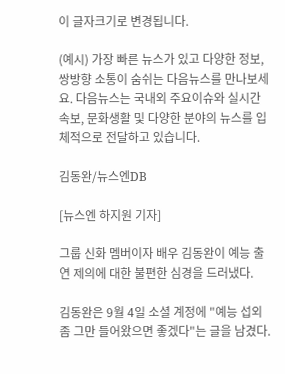이 글자크기로 변경됩니다.

(예시) 가장 빠른 뉴스가 있고 다양한 정보, 쌍방향 소통이 숨쉬는 다음뉴스를 만나보세요. 다음뉴스는 국내외 주요이슈와 실시간 속보, 문화생활 및 다양한 분야의 뉴스를 입체적으로 전달하고 있습니다.

김동완/뉴스엔DB

[뉴스엔 하지원 기자]

그룹 신화 멤버이자 배우 김동완이 예능 출연 제의에 대한 불편한 심경을 드러냈다.

김동완은 9월 4일 소셜 계정에 "예능 섭외 좀 그만 들어왔으면 좋겠다"는 글을 남겼다.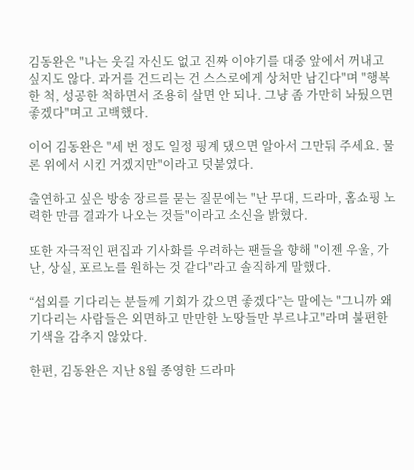김동완은 "나는 웃길 자신도 없고 진짜 이야기를 대중 앞에서 꺼내고 싶지도 않다. 과거를 건드리는 건 스스로에게 상처만 남긴다"며 "행복한 척, 성공한 척하면서 조용히 살면 안 되나. 그냥 좀 가만히 놔뒀으면 좋겠다"며고 고백했다.

이어 김동완은 "세 번 정도 일정 핑계 댔으면 알아서 그만둬 주세요. 물론 위에서 시킨 거겠지만"이라고 덧붙였다.

출연하고 싶은 방송 장르를 묻는 질문에는 "난 무대, 드라마, 홈쇼핑 노력한 만큼 결과가 나오는 것들"이라고 소신을 밝혔다.

또한 자극적인 편집과 기사화를 우려하는 팬들을 향해 "이젠 우울, 가난, 상실, 포르노를 원하는 것 같다"라고 솔직하게 말했다.

“섭외를 기다리는 분들께 기회가 갔으면 좋겠다”는 말에는 "그니까 왜 기다리는 사람들은 외면하고 만만한 노땅들만 부르냐고"라며 불편한 기색을 감추지 않았다.

한편, 김동완은 지난 8월 종영한 드라마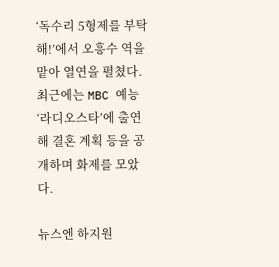‘독수리 5형제를 부탁해!’에서 오흥수 역을 맡아 열연을 펼쳤다. 최근에는 MBC 예능 ‘라디오스타’에 출연해 결혼 계획 등을 공개하며 화제를 모았다.

뉴스엔 하지원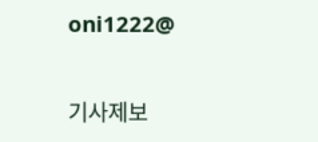oni1222@

기사제보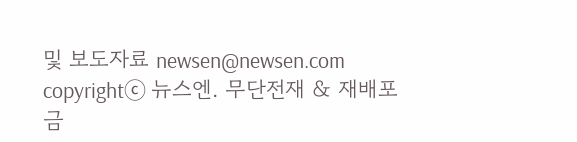및 보도자료 newsen@newsen.com copyrightⓒ 뉴스엔. 무단전재 & 재배포 금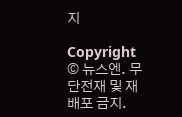지

Copyright © 뉴스엔. 무단전재 및 재배포 금지.